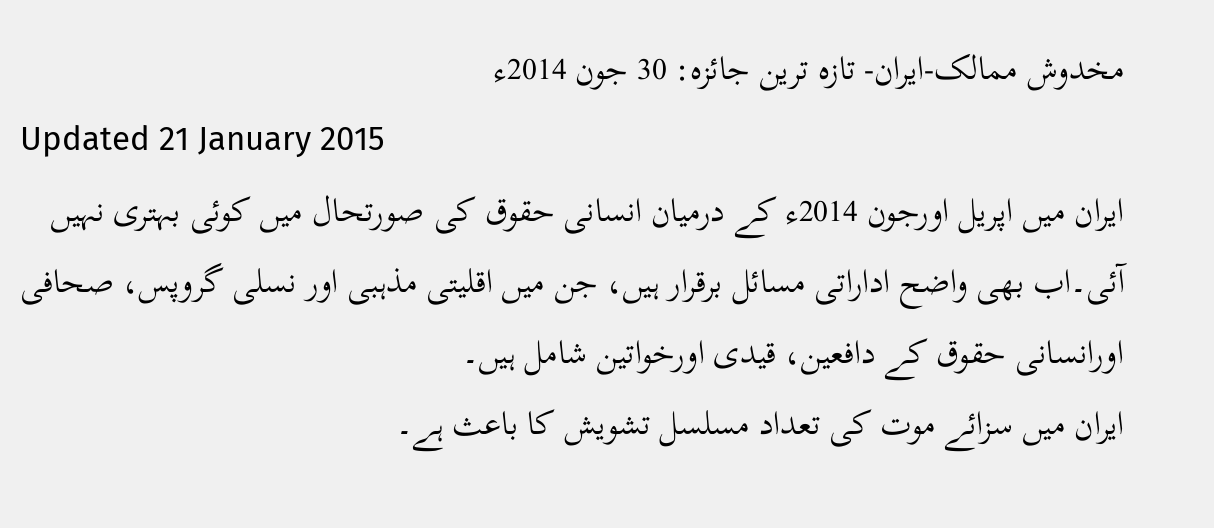مخدوش ممالک-ایران- تازہ ترین جائزہ: 30 جون 2014ء
Updated 21 January 2015
ایران میں اپریل اورجون 2014ء کے درمیان انسانی حقوق کی صورتحال میں کوئی بہتری نہیں آئی۔اب بھی واضح اداراتی مسائل برقرار ہیں، جن میں اقلیتی مذہبی اور نسلی گروپس، صحافی اورانسانی حقوق کے دافعین، قیدی اورخواتین شامل ہیں۔
ایران میں سزائے موت کی تعداد مسلسل تشویش کا باعث ہے۔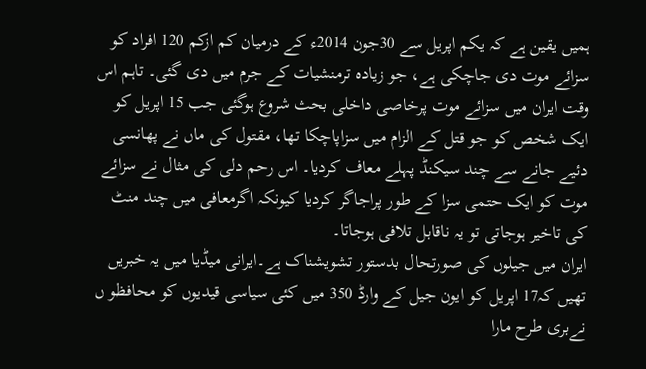ہمیں یقین ہے کہ یکم اپریل سے 30جون 2014ء کے درمیان کم ازکم 120 افراد کو سزائے موت دی جاچکی ہے، جو زیادہ ترمنشیات کے جرم میں دی گئی۔ تاہم اس وقت ایران میں سزائے موت پرخاصی داخلی بحث شروع ہوگئی جب 15 اپریل کو ایک شخص کو جو قتل کے الزام میں سزاپاچکا تھا، مقتول کی ماں نے پھانسی دئیے جانے سے چند سیکنڈ پہلے معاف کردیا۔ اس رحم دلی کی مثال نے سزائے موت کو ایک حتمی سزا کے طور پراجاگر کردیا کیونکہ اگرمعافی میں چند منٹ کی تاخیر ہوجاتی تو یہ ناقابل تلافی ہوجاتا۔
ایران میں جیلوں کی صورتحال بدستور تشویشناک ہے۔ایرانی میڈیا میں یہ خبریں تھیں کہ17 اپریل کو ایون جیل کے وارڈ 350 میں کئی سیاسی قیدیوں کو محافظو ں نےبری طرح مارا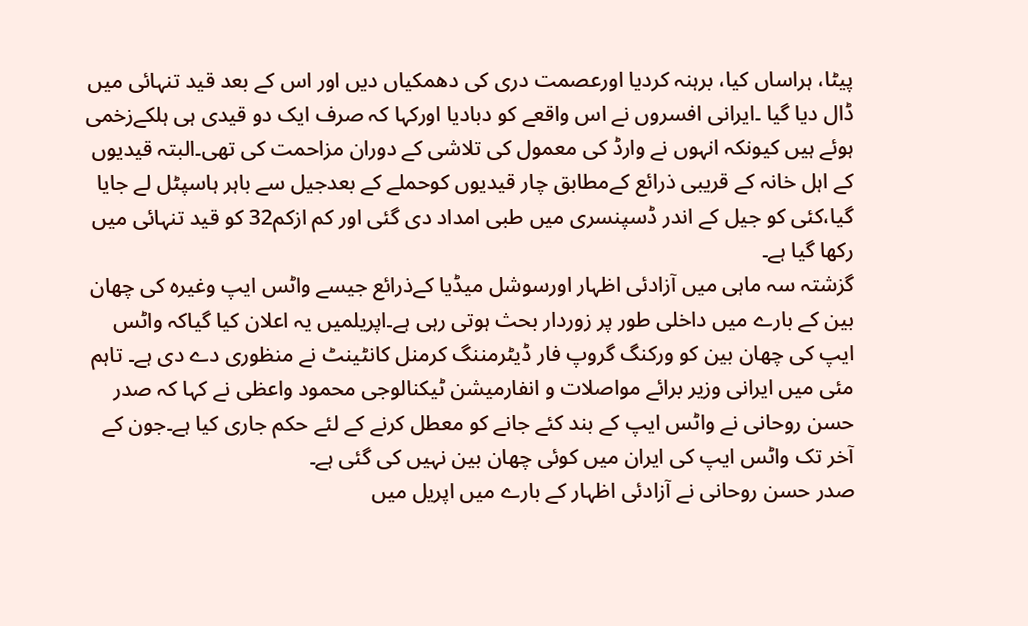پیٹا، ہراساں کیا، برہنہ کردیا اورعصمت دری کی دھمکیاں دیں اور اس کے بعد قید تنہائی میں ڈال دیا گیا ۔ایرانی افسروں نے اس واقعے کو دبادیا اورکہا کہ صرف ایک دو قیدی ہی ہلکےزخمی ہوئے ہیں کیونکہ انہوں نے وارڈ کی معمول کی تلاشی کے دوران مزاحمت کی تھی۔البتہ قیدیوں کے اہل خانہ کے قریبی ذرائع کےمطابق چار قیدیوں کوحملے کے بعدجیل سے باہر ہاسپٹل لے جایا گیا،کئی کو جیل کے اندر ڈسپنسری میں طبی امداد دی گئی اور کم ازکم32 کو قید تنہائی میں رکھا گیا ہے۔
گزشتہ سہ ماہی میں آزادئی اظہار اورسوشل میڈیا کےذرائع جیسے واٹس ایپ وغیرہ کی چھان بین کے بارے میں داخلی طور پر زوردار بحث ہوتی رہی ہے۔اپریلمیں یہ اعلان کیا گیاکہ واٹس ایپ کی چھان بین کو ورکنگ گروپ فار ڈیٹرمننگ کرمنل کانٹینٹ نے منظوری دے دی ہے۔ تاہم مئی میں ایرانی وزیر برائے مواصلات و انفارمیشن ٹیکنالوجی محمود واعظی نے کہا کہ صدر حسن روحانی نے واٹس ایپ کے بند کئے جانے کو معطل کرنے کے لئے حکم جاری کیا ہے۔جون کے آخر تک واٹس ایپ کی ایران میں کوئی چھان بین نہیں کی گئی ہے۔
صدر حسن روحانی نے آزادئی اظہار کے بارے میں اپریل میں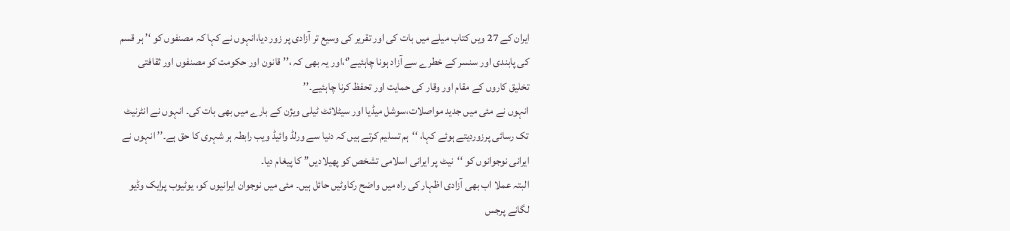ایران کے 27 ویں کتاب میلے میں بات کی اور تقریر کی وسیع تر آزادی پر زور دیا،انہوں نے کہا کہ مصنفوں کو ‘’ ہر قسم کی پابندی اور سنسر کے خطرے سے آزاد ہونا چاہئیے’‘،اور یہ بھی کہ ،’’ قانون اور حکومت کو مصنفوں اور ثقافتی تخلیق کاروں کے مقام اور وقار کی حمایت اور تحفظ کرنا چاہئیے۔’’
انہوں نے مئی میں جدید مواصلات،سوشل میڈیا اور سیٹلائٹ ٹیلی ویژن کے بارے میں بھی بات کی۔ انہوں نے انٹرنیٹ تک رسائی پرزوردیتے ہوئے کہا، ‘‘ہم تسلیم کرتے ہیں کہ دنیا سے ورلڈ وائیڈ ویب رابطہ ہر شہری کا حق ہے۔’’ انہوں نے ایرانی نوجوانوں کو ‘‘نیٹ پر ایرانی اسلامی تشخص کو پھیلادیں’’ کا پیغام دیا۔
البتہ عملا اب بھی آزادی اظہار کی راہ میں واضح رکاوٹیں حائل ہیں۔ مئی میں نوجوان ایرانیوں کو، یوٹیوب پرایک وڈیو لگانے پرجس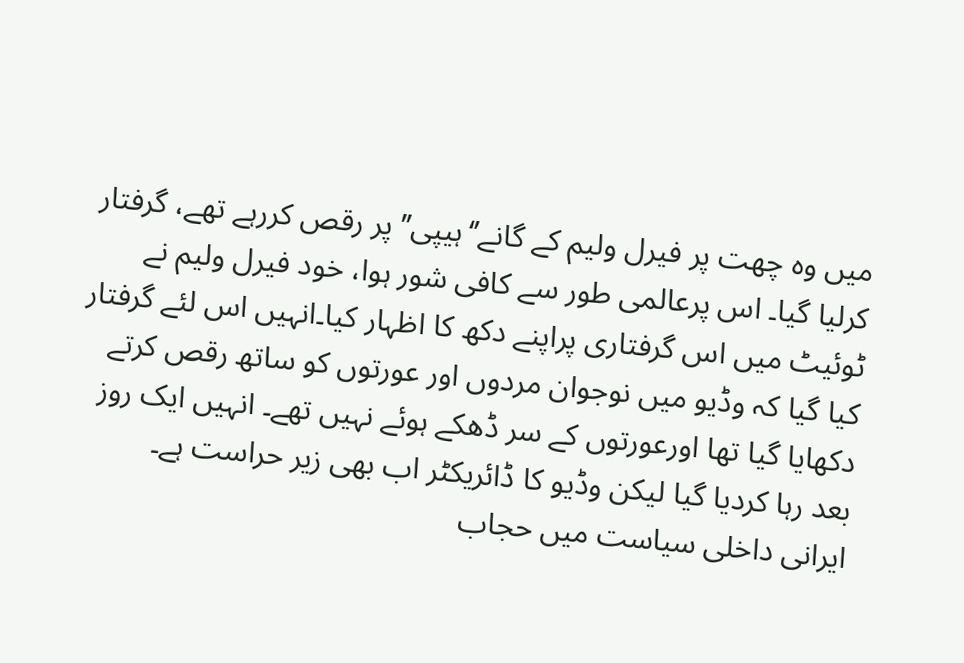میں وہ چھت پر فیرل ولیم کے گانے’‘ہیپی’’ پر رقص کررہے تھے، گرفتار کرلیا گیا۔ اس پرعالمی طور سے کافی شور ہوا، خود فیرل ولیم نے ٹوئیٹ میں اس گرفتاری پراپنے دکھ کا اظہار کیا۔انہیں اس لئے گرفتار کیا گیا کہ وڈیو میں نوجوان مردوں اور عورتوں کو ساتھ رقص کرتے دکھایا گیا تھا اورعورتوں کے سر ڈھکے ہوئے نہیں تھے۔ انہیں ایک روز بعد رہا کردیا گیا لیکن وڈیو کا ڈائریکٹر اب بھی زیر حراست ہے۔
ایرانی داخلی سیاست میں حجاب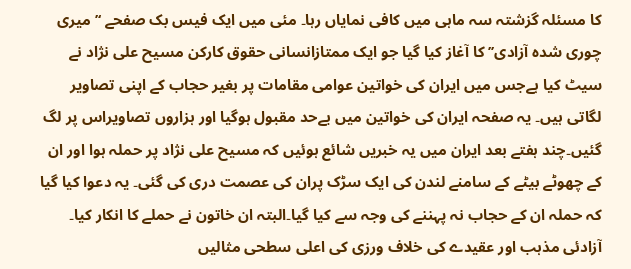کا مسئلہ گزشتہ سہ ماہی میں کافی نمایاں رہا۔ مئی میں ایک فیس بک صفحے ‘’ میری چوری شدہ آزادی’’ کا آغاز کیا گیا جو ایک ممتازانسانی حقوق کارکن مسیح علی نژاد نے سیٹ کیا ہےجس میں ایران کی خواتین عوامی مقامات پر بغیر حجاب کے اپنی تصاویر لگاتی ہیں۔ یہ صفحہ ایران کی خواتین میں بےحد مقبول ہوگیا اور ہزاروں تصاویراس پر لگ گئیں۔چند ہفتے بعد ایران میں یہ خبریں شائع ہوئیں کہ مسیح علی نژاد پر حملہ ہوا اور ان کے چھوٹے بیٹے کے سامنے لندن کی ایک سڑک پران کی عصمت دری کی گئی۔ یہ دعوا کیا گیا کہ حملہ ان کے حجاب نہ پہننے کی وجہ سے کیا گیا۔البتہ ان خاتون نے حملے کا انکار کیا۔
آزادئی مذہب اور عقیدے کی خلاف ورزی کی اعلی سطحی مثالیں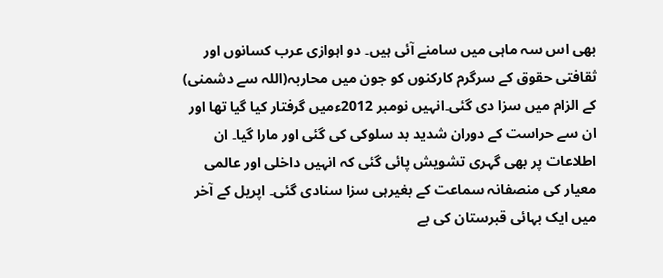بھی اس سہ ماہی میں سامنے آئی ہیں۔ دو اہوازی عرب کسانوں اور ثقافتی حقوق کے سرگرم کارکنوں کو جون میں محاربہ(اللہ سے دشمنی) کے الزام میں سزا دی گئی۔انہیں نومبر 2012ءمیں گرفتار کیا گیا تھا اور ان سے حراست کے دوران شدید بد سلوکی کی گئی اور مارا گیا۔ ان اطلاعات پر بھی گہری تشویش پائی گئی کہ انہیں داخلی اور عالمی معیار کی منصفانہ سماعت کے بغیرہی سزا سنادی گئی۔ اپریل کے آخر میں ایک بہائی قبرستان کی بے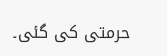حرمتی کی گئی۔